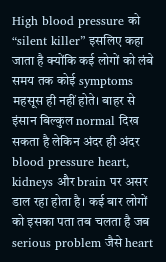High blood pressure को “silent killer” इसलिए कहा जाता है क्योंकि कई लोगों को लंबे समय तक कोई symptoms महसूस ही नहीं होते। बाहर से इंसान बिल्कुल normal दिख सकता है लेकिन अंदर ही अंदर blood pressure heart, kidneys और brain पर असर डाल रहा होता है। कई बार लोगों को इसका पता तब चलता है जब serious problem जैसे heart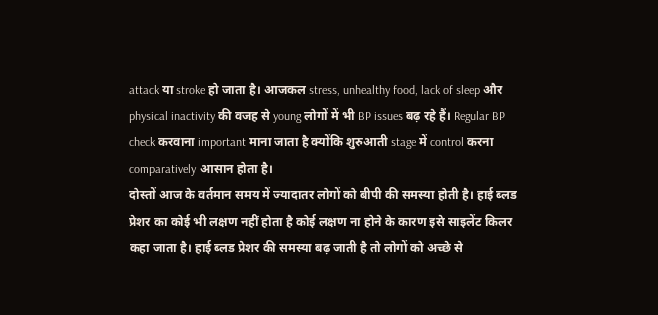attack या stroke हो जाता है। आजकल stress, unhealthy food, lack of sleep और physical inactivity की वजह से young लोगों में भी BP issues बढ़ रहे हैं। Regular BP check करवाना important माना जाता है क्योंकि शुरुआती stage में control करना comparatively आसान होता है।
दोस्तों आज के वर्तमान समय में ज्यादातर लोगों को बीपी की समस्या होती है। हाई ब्लड प्रेशर का कोई भी लक्षण नहीं होता है कोई लक्षण ना होने के कारण इसे साइलेंट किलर कहा जाता है। हाई ब्लड प्रेशर की समस्या बढ़ जाती है तो लोगों को अच्छे से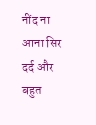नींद ना आना सिर दर्द और बहुत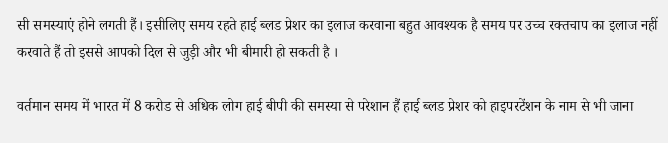सी समस्याएं होने लगती हैं। इसीलिए समय रहते हाई ब्लड प्रेशर का इलाज करवाना बहुत आवश्यक है समय पर उच्च रक्तचाप का इलाज नहीं करवाते हैं तो इससे आपको दिल से जुड़ी और भी बीमारी हो सकती है ।

वर्तमान समय में भारत में 8 करोड से अधिक लोग हाई बीपी की समस्या से परेशान हैं हाई ब्लड प्रेशर को हाइपरटेंशन के नाम से भी जाना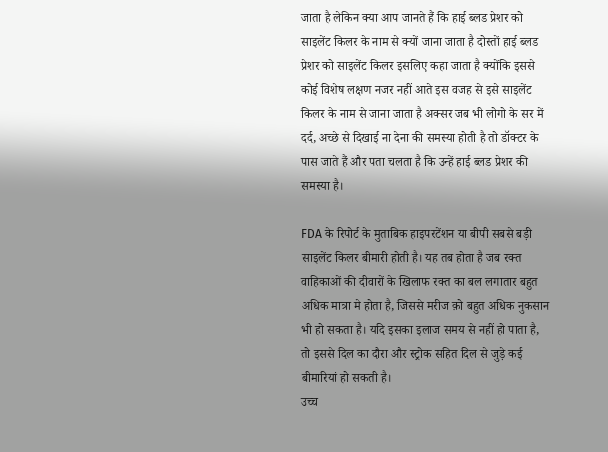जाता है लेकिन क्या आप जानते हैं कि हाई ब्लड प्रेशर को साइलेंट किलर के नाम से क्यों जाना जाता है दोस्तों हाई ब्लड प्रेशर को साइलेंट किलर इसलिए कहा जाता है क्योंकि इससे कोई विशेष लक्षण नजर नहीं आते इस वजह से इसे साइलेंट किलर के नाम से जाना जाता है अक्सर जब भी लोगो के सर में दर्द, अच्छे से दिखाई ना देना की समस्या होती है तो डॉक्टर के पास जाते हैं और पता चलता है कि उन्हें हाई ब्लड प्रेशर की समस्या है।

FDA के रिपोर्ट के मुताबिक हाइपरटेंशन या बीपी सबसे बड़ी साइलेंट किलर बीमारी होती है। यह तब होता है जब रक्त वाहिकाओं की दीवारों के खिलाफ रक्त का बल लगातार बहुत अधिक मात्रा मे होता है, जिससे मरीज क़ो बहुत अधिक नुकसान भी हो सकता है। यदि इसका इलाज समय से नहीं हो पाता है, तो इससे दिल का दौरा और स्ट्रोक सहित दिल से जुड़े कई बीमारियां हो सकती है।
उच्च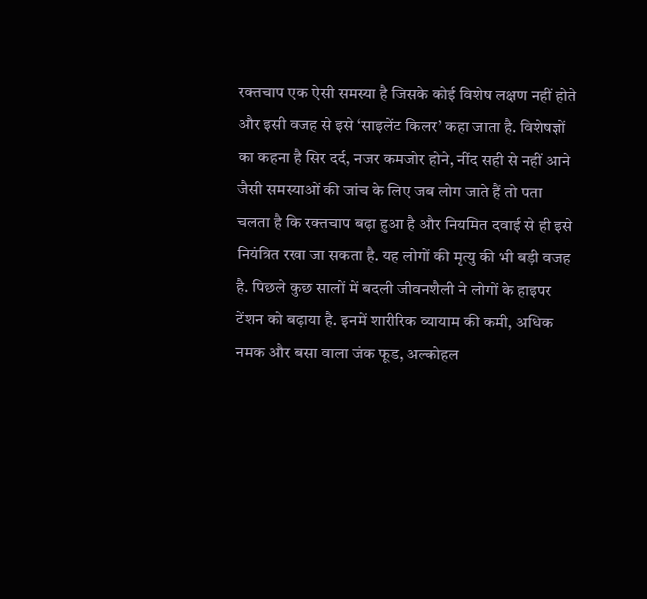रक्तचाप एक ऐसी समस्या है जिसके कोई विशेष लक्षण नहीं होते और इसी वजह से इसे ‘साइलेंट किलर’ कहा जाता है. विशेषज्ञों का कहना है सिर दर्द, नजर कमजोर होने, नींद सही से नहीं आने जैसी समस्याओं की जांच के लिए जब लोग जाते हैं तो पता चलता है कि रक्तचाप बढ़ा हुआ है और नियमित दवाई से ही इसे नियंत्रित रखा जा सकता है. यह लोगों की मृत्यु की भी बड़ी वजह है. पिछले कुछ सालों में बदली जीवनशैली ने लोगों के हाइपर टेंशन को बढ़ाया है. इनमें शारीरिक व्यायाम की कमी, अधिक नमक और बसा वाला जंक फूड, अल्कोहल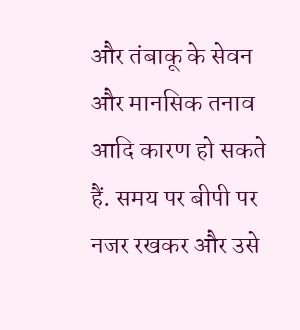और तंबाकू के सेवन और मानसिक तनाव आदि कारण हो सकते हैं. समय पर बीपी पर नजर रखकर और उसे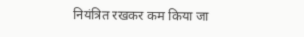नियंत्रित रखकर कम किया जा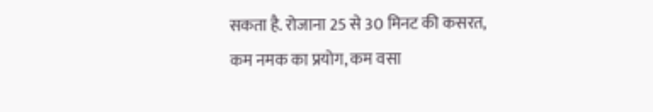सकता है. रोजाना 25 से 30 मिनट की कसरत, कम नमक का प्रयोग, कम वसा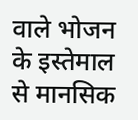वाले भोजन के इस्तेमाल से मानसिक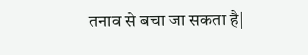तनाव से बचा जा सकता है|